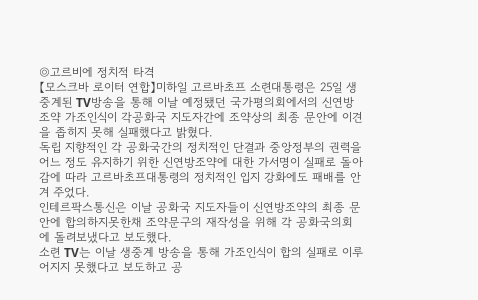◎고르비에 정치적 타격
【모스크바 로이터 연합】미하일 고르바초프 소련대통령은 25일 생중계된 TV방송을 통해 이날 예정됐던 국가평의회에서의 신연방조약 가조인식이 각공화국 지도자간에 조약상의 최종 문안에 이견을 좁히지 못해 실패했다고 밝혔다.
독립 지향적인 각 공화국간의 정치적인 단결과 중앙정부의 권력을 어느 정도 유지하기 위한 신연방조약에 대한 가서명이 실패로 돌아감에 따라 고르바초프대통령의 정치적인 입지 강화에도 패배를 안겨 주었다.
인테르팍스통신은 이날 공화국 지도자들이 신연방조약의 최종 문안에 합의하지못한채 조약문구의 재작성을 위해 각 공화국의회에 돌려보냈다고 보도했다.
소련 TV는 이날 생중계 방송을 통해 가조인식이 합의 실패로 이루어지지 못했다고 보도하고 공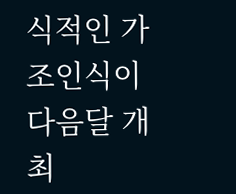식적인 가조인식이 다음달 개최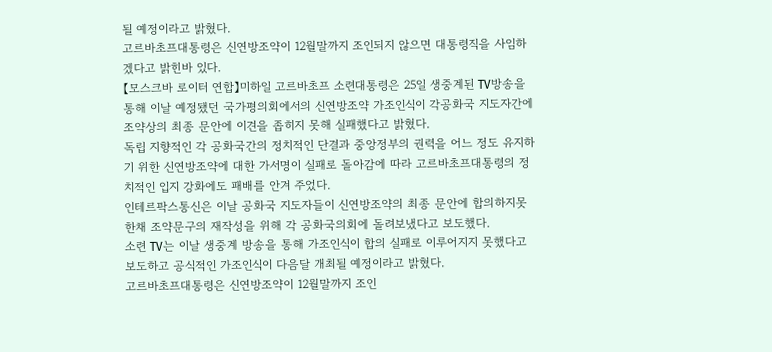될 예정이라고 밝혔다.
고르바초프대통령은 신연방조약이 12월말까지 조인되지 않으면 대통령직을 사임하겠다고 밝힌바 있다.
【모스크바 로이터 연합】미하일 고르바초프 소련대통령은 25일 생중계된 TV방송을 통해 이날 예정됐던 국가평의회에서의 신연방조약 가조인식이 각공화국 지도자간에 조약상의 최종 문안에 이견을 좁히지 못해 실패했다고 밝혔다.
독립 지향적인 각 공화국간의 정치적인 단결과 중앙정부의 권력을 어느 정도 유지하기 위한 신연방조약에 대한 가서명이 실패로 돌아감에 따라 고르바초프대통령의 정치적인 입지 강화에도 패배를 안겨 주었다.
인테르팍스통신은 이날 공화국 지도자들이 신연방조약의 최종 문안에 합의하지못한채 조약문구의 재작성을 위해 각 공화국의회에 돌려보냈다고 보도했다.
소련 TV는 이날 생중계 방송을 통해 가조인식이 합의 실패로 이루어지지 못했다고 보도하고 공식적인 가조인식이 다음달 개최될 예정이라고 밝혔다.
고르바초프대통령은 신연방조약이 12월말까지 조인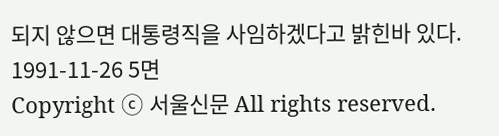되지 않으면 대통령직을 사임하겠다고 밝힌바 있다.
1991-11-26 5면
Copyright ⓒ 서울신문 All rights reserved.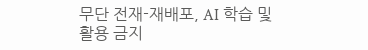무단 전재-재배포, AI 학습 및 활용 금지